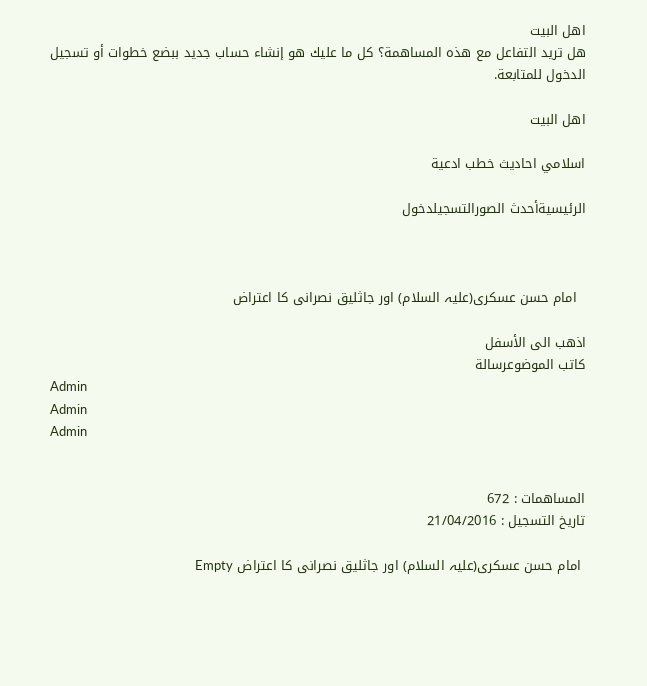اهل البيت
هل تريد التفاعل مع هذه المساهمة؟ كل ما عليك هو إنشاء حساب جديد ببضع خطوات أو تسجيل الدخول للمتابعة.

اهل البيت

اسلامي احاديث خطب ادعية

الرئيسيةأحدث الصورالتسجيلدخول



  امام حسن عسکری(علیہ السلام) اور جاثلیق نصرانی کا اعتراض

اذهب الى الأسفل
كاتب الموضوعرسالة
Admin
Admin
Admin


المساهمات : 672
تاريخ التسجيل : 21/04/2016

 امام حسن عسکری(علیہ السلام) اور جاثلیق نصرانی کا اعتراض Empty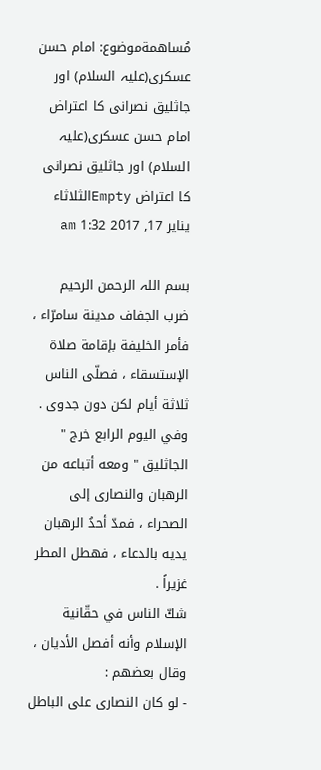مُساهمةموضوع: امام حسن عسکری(علیہ السلام) اور جاثلیق نصرانی کا اعتراض    امام حسن عسکری(علیہ السلام) اور جاثلیق نصرانی کا اعتراض Emptyالثلاثاء يناير 17, 2017 1:32 am

بسم اللہ الرحمن الرحیم
ضرب الجفاف مدينة سامرّاء ، فأمر الخليفة بإقامة صلاة الإستسقاء ، فصلّى الناس ثلاثة أيام لكن دون جدوى .
وفي اليوم الرابع خرج " الجاثليق " ومعه أتباعه من الرهبان والنصارى إلى الصحراء ، فمدّ أحدُ الرهبان يديه بالدعاء ، فهطل المطر غزيراً .
شكّ الناس في حقّانية الإسلام وأنه أفصل الأديان ، وقال بعضهم :
- لو كان النصارى على الباطل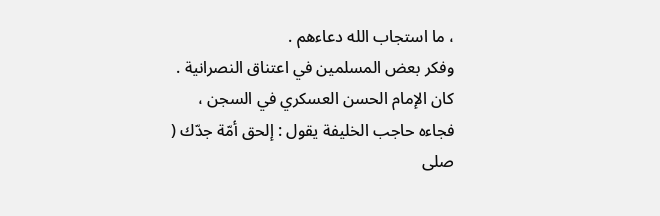، ما استجاب الله دعاءهم .
وفكر بعض المسلمين في اعتناق النصرانية .
كان الإمام الحسن العسكري في السجن ، فجاءه حاجب الخليفة يقول : إلحق أمّة جدّك ( صلى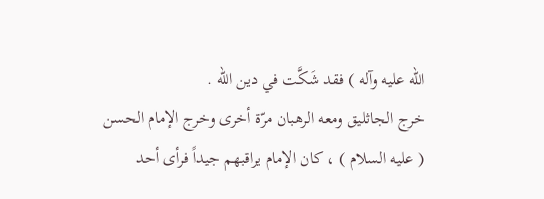الله عليه وآله ) فقد شَكَّت في دين الله .
خرج الجاثليق ومعه الرهبان مرّة أخرى وخرج الإمام الحسن ( عليه السلام ) ، كان الإمام يراقبهم جيداً فرأى أحد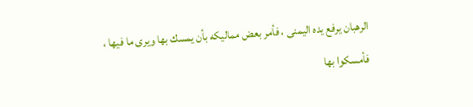الرهبان يرفع يده اليمنى ، فأمر بعض مماليكه بأن يمسك بها ويرى ما فيها ، فأمسكوا بها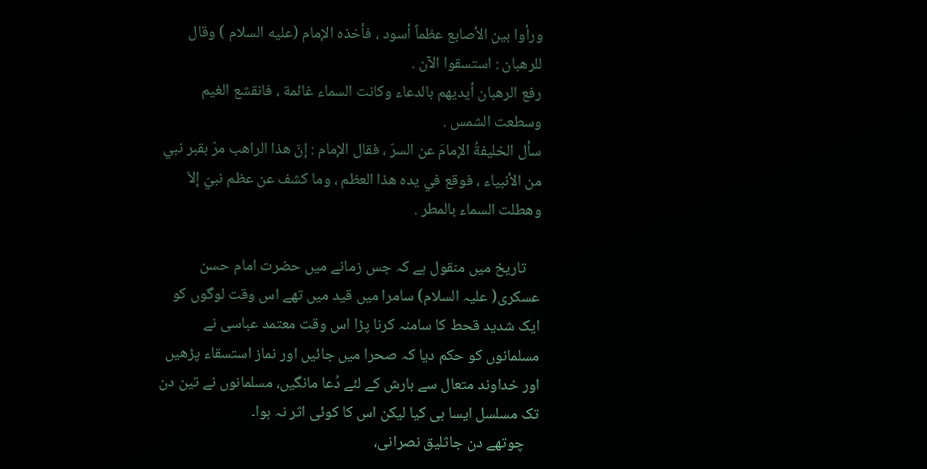ورأوا بين الأصابع عظماً أسود ، فأخذه الإمام (عليه السلام ) وقال للرهبان : استسقوا الآن .
رفع الرهبان أيديهم بالدعاء وكانت السماء غائمة ، فانقشع الغيم وسطعت الشمس .
سأل الخليفةُ الإمامَ عن السرّ ، فقال الإمام : إنّ هذا الراهب مرّ بقبر نبي من الأنبياء ، فوقع في يده هذا العظم ، وما كشف عن عظم نبيّ إلاّ وهطلت السماء بالمطر .

    تاریخ میں منقول ہے کہ جس زمانے میں حضرت امام حسن عسکری( علیہ السلام) سامرا میں قید میں تھے اس وقت لوگوں کو ایک شدید قحط کا سامنہ کرنا پڑا اس وقت معتمد عباسی نے مسلمانوں کو حکم دیا کہ صحرا میں جائیں اور نماز استسقاء پڑھیں اور خداوند متعال سے بارش کے لئے دُعا مانگیں، مسلمانوں نے تین دن تک مسلسل ایسا ہی کیا لیکن اس کا کوئی اثر نہ ہوا۔
    چوتھے دن جاثلیق نصرانی،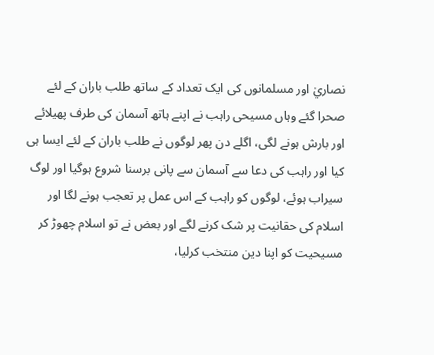نصاريٰ اور مسلمانوں کی ایک تعداد کے ساتھ طلب باران کے لئے صحرا گئے وہاں مسیحی راہب نے اپنے ہاتھ آسمان کی طرف پھیلائے اور بارش ہونے لگی، اگلے دن پھر لوگوں نے طلب باران کے لئے ایسا ہی کیا اور راہب کی دعا سے آسمان سے پانی برسنا شروع ہوگیا اور لوگ سیراب ہوئے، لوگوں کو راہب کے اس عمل پر تعجب ہونے لگا اور اسلام کی حقانیت پر شک کرنے لگے اور بعض نے تو اسلام چھوڑ کر مسیحیت کو اپنا دین منتخب کرلیا،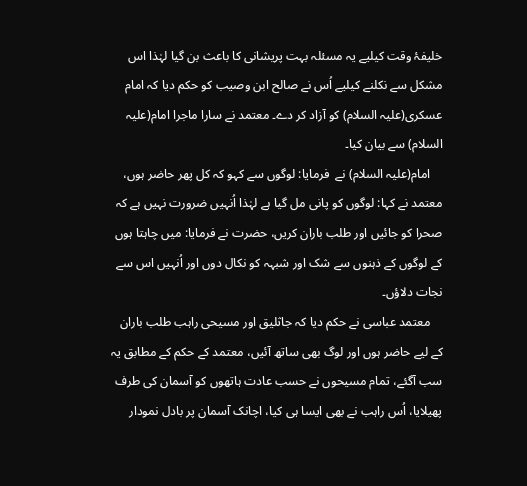خلیفۂ وقت کیلیے یہ مسئلہ بہت پریشانی کا باعث بن گیا لہٰذا اس مشکل سے نکلنے کیلیے اُس نے صالح ابن وصیب کو حکم دیا کہ امام عسکری(علیہ السلام) کو آزاد کر دے۔ معتمد نے سارا ماجرا امام(علیہ السلام) سے بیان کیا۔
    امام(علیہ السلام) نے  فرمایا: لوگوں سے کہو کہ کل پھر حاضر ہوں، معتمد نے کہا: لوگوں کو پانی مل گیا ہے لہٰذا اُنہیں ضرورت نہیں ہے کہ صحرا کو جائیں اور طلب باران کریں، حضرت نے فرمایا: میں چاہتا ہوں کے لوگوں کے ذہنوں سے شک اور شبہہ کو نکال دوں اور اُنہیں اس سے نجات دلاؤں۔
    معتمد عباسی نے حکم دیا کہ جاثلیق اور مسیحی راہب طلب باران کے لیے حاضر ہوں اور لوگ بھی ساتھ آئیں، معتمد کے حکم کے مطابق یہ سب آگئے، تمام مسیحوں نے حسب عادت ہاتھوں کو آسمان کی طرف پھیلایا، اُس راہب نے بھی ایسا ہی کیا، اچانک آسمان پر بادل نمودار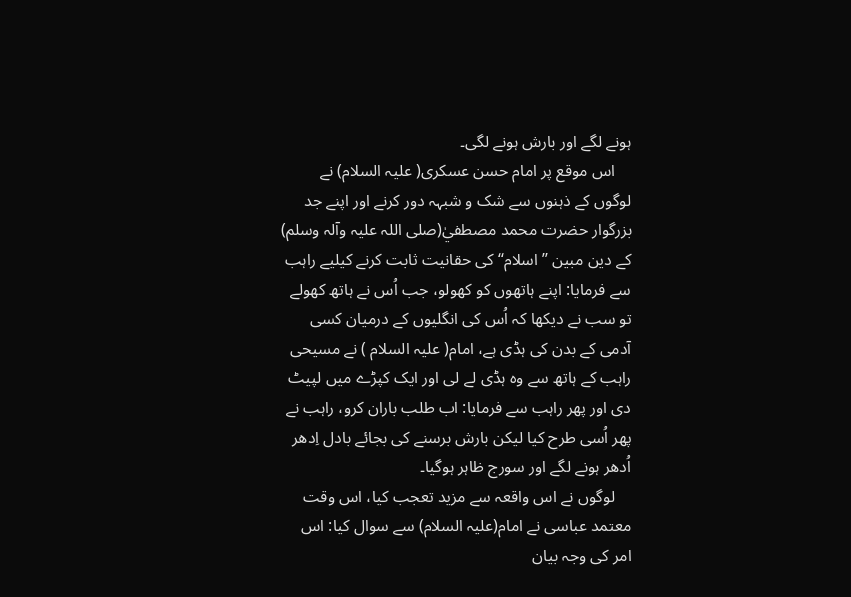ہونے لگے اور بارش ہونے لگی۔
    اس موقع پر امام حسن عسکری( علیہ السلام) نے لوگوں کے ذہنوں سے شک و شبہہ دور کرنے اور اپنے جد بزرگوار حضرت محمد مصطفيٰ(صلی اللہ علیہ وآلہ وسلم) کے دین مبین ’’اسلام‘‘ کی حقانیت ثابت کرنے کیلیے راہب سے فرمایا: اپنے ہاتھوں کو کھولو، جب اُس نے ہاتھ کھولے تو سب نے دیکھا کہ اُس کی انگلیوں کے درمیان کسی آدمی کے بدن کی ہڈی ہے، امام( علیہ السلام ) نے مسیحی راہب کے ہاتھ سے وہ ہڈی لے لی اور ایک کپڑے میں لپیٹ دی اور پھر راہب سے فرمایا: اب طلب باران کرو، راہب نے پھر اُسی طرح کیا لیکن بارش برسنے کی بجائے بادل اِدھر اُدھر ہونے لگے اور سورج ظاہر ہوگیا۔
    لوگوں نے اس واقعہ سے مزید تعجب کیا، اس وقت معتمد عباسی نے امام(علیہ السلام) سے سوال کیا: اس امر کی وجہ بیان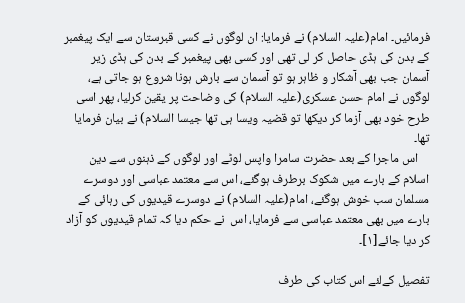فرمائیں۔ امام(علیہ السلام) نے فرمایا: ان لوگوں نے کسی قبرستان سے ایک پیغمبر کے بدن کی ہڈی حاصل کر لی تھی اور کسی بھی پیغمبر کے بدن کی ہڈی زیر آسمان جب بھی آشکار و ظاہر ہو تو آسمان سے بارش ہونا شروع ہو جاتی ہے، لوگوں نے امام حسن عسکری(علیہ السلام) کی وضاحت پر یقین کرلیا، پھر اسی طرح خود بھی آزما کر دیکھا تو قضیہ ویسا ہی تھا جیسا السلام) نے بیان فرمایا تھا۔
    اس ماجرا کے بعد حضرت سامرا واپس لوٹے اور لوگوں کے ذہنوں سے دین اسلام کے بارے میں شکوک برطرف ہوگئے، اس سے معتمد عباسی اور دوسرے مسلمان سب خوش ہوگئے، امام(علیہ السلام) نے دوسرے قیدیوں کی رہائی کے بارے میں بھی معتمد عباسی سے فرمایا، اس  نے حکم دیا کہ تمام قیدیوں کو آزاد کر دیا جائے[۱]۔

تفصیل کےلئے اس کتاب کی طرف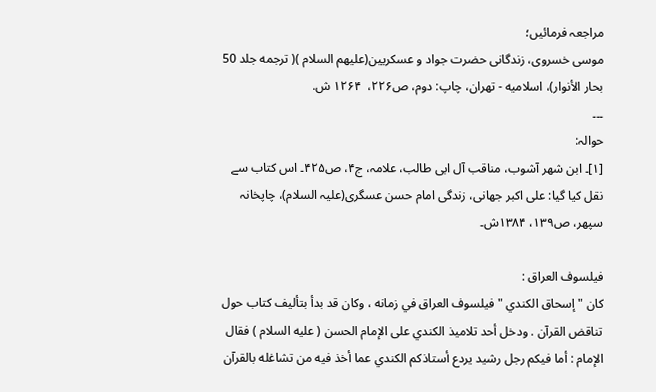مراجعہ فرمائیں؛
موسى خسروى، زندگانى حضرت جواد و عسكريين(عليهم السلام )( ترجمه جلد 50 بحار الأنوار)، اسلاميه - تهران، چاپ: دوم، ص۲۲۶،  ۱۲۶۴ ش.
۔۔۔
حوالہ:
[۱]۔ ابن شھر آشوب، مناقب آل ابی طالب، علامہ، ج۴، ص۴۲۵۔ اس کتاب سے نقل کیا گیا: علی اکبر جھانی، زندگی امام حسن عسگری(علیہ السلام)، چاپخانہ سپھر، ص۱۳۹، ۱۳۸۴ش۔

فيلسوف العراق :
كان " إسحاق الكندي " فيلسوف العراق في زمانه ، وكان قد بدأ بتأليف كتاب حول تناقض القرآن . ودخل أحد تلاميذ الكندي على الإمام الحسن ( عليه السلام ) فقال الإمام : أما فيكم رجل رشيد يردع أستاذكم الكندي عما أخذ فيه من تشاغله بالقرآن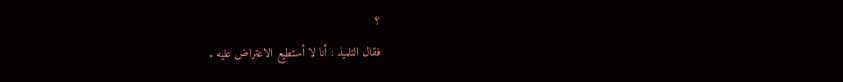؟
فقال التلميذ : أنا لا أستطيع الاعتراض عليه .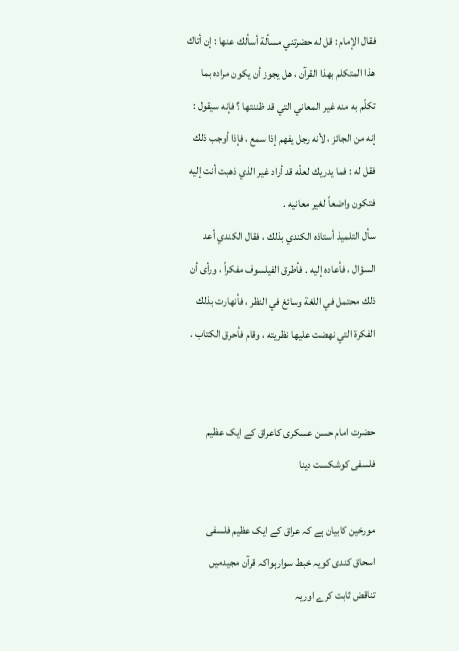فقال الإمام : قل له حضرتني مسألة أسألك عنها : إن أتاك هذا المتكلم بهذا القرآن ، هل يجوز أن يكون مراده بما تكلّم به منه غير المعاني التي قد ظننتها ؟ فإنه سيقول : إنه من الجائز ، لأنه رجل يفهم إذا سمع ، فإذا أوجب ذلك فقل له : فما يدريك لعلّه قد أراد غير الذي ذهبت أنت إليه فتكون واضعاً لغير معانيه .
سأل التلميذ أستاذه الكندي بذلك ، فقال الكندي أعد السؤال ، فأعاده إليه . فأطرق الفيلسوف مفكراً ، ورأى أن ذلك محتمل في اللغة وسائغ في النظر ، فأنهارت بذلك الفكرة التي نهضت عليها نظريته ، وقام فأحرق الكتاب .


حضرت امام حسن عسکری کاعراق کے ایک عظیم فلسفی کوشکست دینا

مورخین کابیان ہے کہ عراق کے ایک عظیم فلسفی اسحاق کندی کویہ خبط سوارہواکہ قرآن مجیدمیں تناقض ثابت کرے اوریہ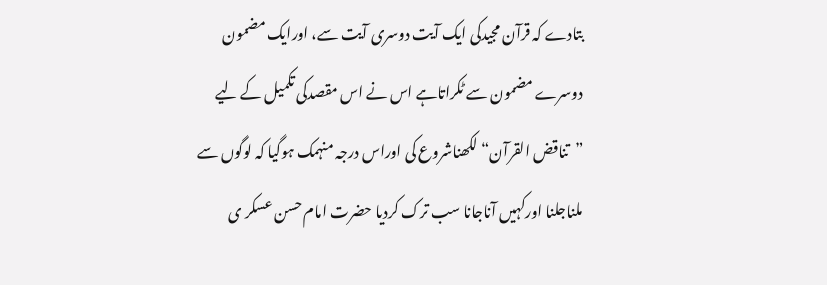بتادے کہ قرآن مجیدکی ایک آیت دوسری آیت سے، اورایک مضمون دوسرے مضمون سے ٹکراتاہے اس نے اس مقصدکی تکمیل کے لیے ”تناقض القرآن“ لکھناشروع کی اوراس درجہ منہمک ہوگیا کہ لوگوں سے ملناجلنا اورکہیں آناجانا سب ترک کردیا حضرت امام حسن عسکر ی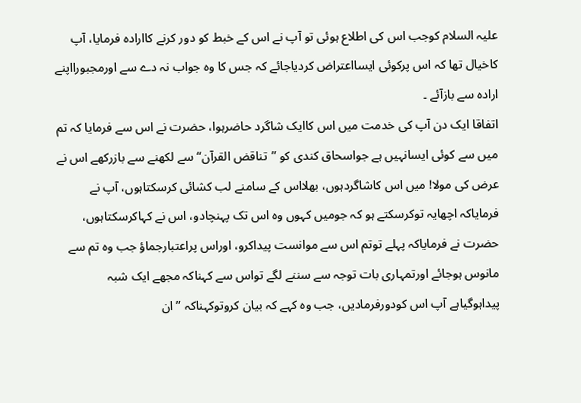علیہ السلام کوجب اس کی اطلاع ہوئی تو آپ نے اس کے خبط کو دور کرنے کاارادہ فرمایا، آپ کاخیال تھا کہ اس پرکوئی ایسااعتراض کردیاجائے کہ جس کا وہ جواب نہ دے سے اورمجبورااپنے ارادہ سے بازآئے ۔
اتفاقا ایک دن آپ کی خدمت میں اس کاایک شاگرد حاضرہوا، حضرت نے اس سے فرمایا کہ تم میں سے کوئی ایسانہیں ہے جواسحاق کندی کو ”تناقض القرآن“ سے لکھنے سے بازرکھے اس نے عرض کی مولا! میں اس کاشاگردہوں، بھلااس کے سامنے لب کشائی کرسکتاہوں، آپ نے فرمایاکہ اچھایہ توکرسکتے ہو کہ جومیں کہوں وہ اس تک پہنچادو، اس نے کہاکرسکتاہوں، حضرت نے فرمایاکہ پہلے توتم اس سے موانست پیداکرو، اوراس پراعتبارجماؤ جب وہ تم سے مانوس ہوجائے اورتمہاری بات توجہ سے سننے لگے تواس سے کہناکہ مجھے ایک شبہ پیداہوگیاہے آپ اس کودورفرمادیں، جب وہ کہے کہ بیان کروتوکہناکہ ”ان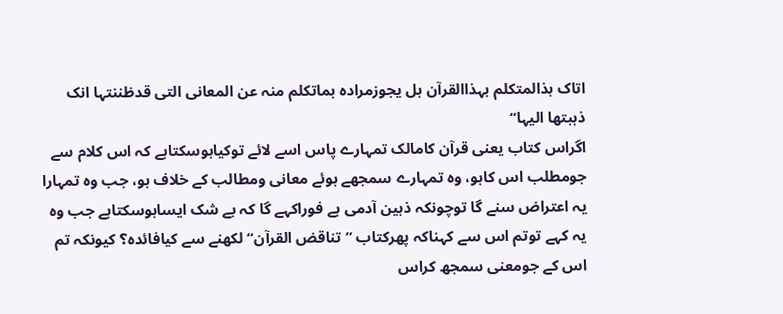اتاک ہذالمتکلم بہذاالقرآن ہل یجوزمرادہ بماتکلم منہ عن المعانی التی قدظننتہا انک ذہبتھا الیہا“
اگراس کتاب یعنی قرآن کامالک تمہارے پاس اسے لائے توکیاہوسکتاہے کہ اس کلام سے جومطلب اس کاہو، وہ تمہارے سمجھے ہوئے معانی ومطالب کے خلاف ہو، جب وہ تمہارا یہ اعتراض سنے گا توچونکہ ذہین آدمی ہے فوراکہے گا کہ بے شک ایساہوسکتاہے جب وہ یہ کہے توتم اس سے کہناکہ پھرکتاب ”تناقض القرآن“ لکھنے سے کیافائدہ؟ کیونکہ تم اس کے جومعنی سمجھ کراس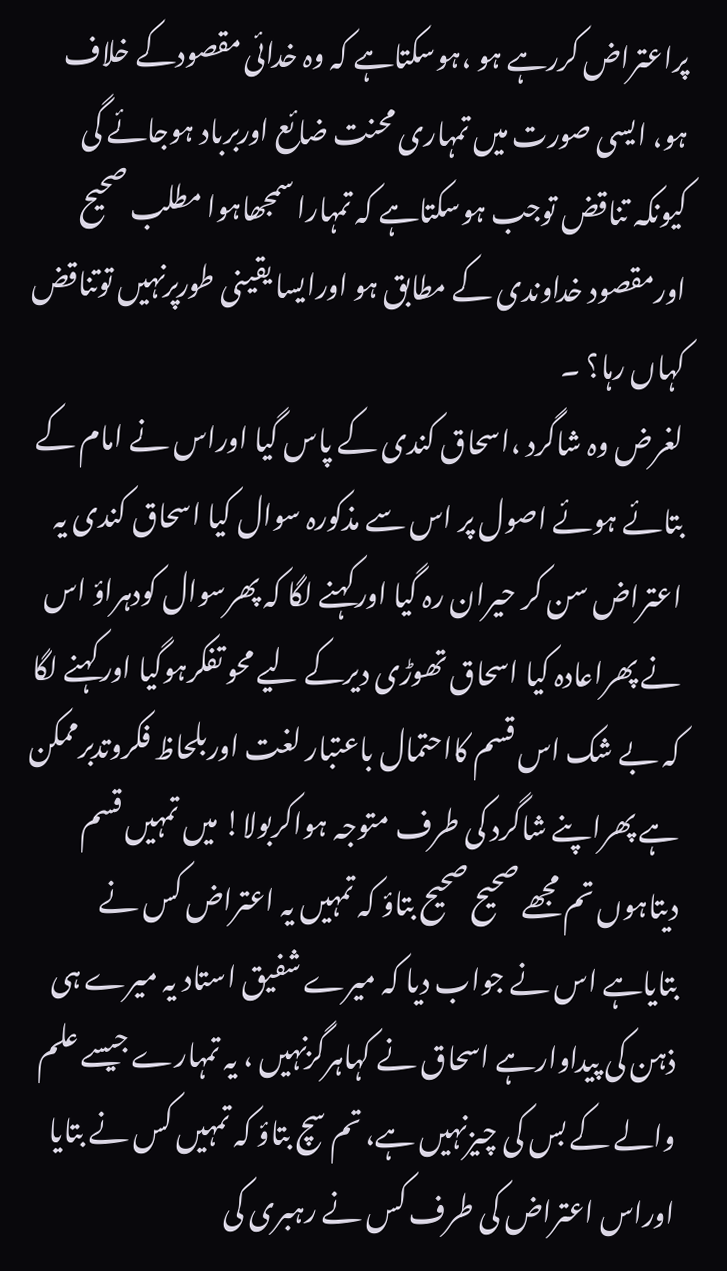پراعتراض کررہے ہو ،ہوسکتاہے کہ وہ خدائی مقصودکے خلاف ہو، ایسی صورت میں تمہاری محنت ضائع اوربرباد ہوجائے گی کیونکہ تناقض توجب ہوسکتاہے کہ تمہارا سمجھاہوا مطلب صحیح اورمقصود خداوندی کے مطابق ہو اورایسا یقینی طورپرنہیں توتناقض کہاں رہا؟ ۔
لغرض وہ شاگرد ،اسحاق کندی کے پاس گیا اوراس نے امام کے بتائے ہوئے اصول پر اس سے مذکورہ سوال کیا اسحاق کندی یہ اعتراض سن کر حیران رہ گیا اورکہنے لگا کہ پھرسوال کودہراؤ اس نے پھراعادہ کیا اسحاق تھوڑی دیرکے لیے محو تفکرہوگیا اورکہنے لگا کہ بے شک اس قسم کااحتمال باعتبار لغت اوربلحاظ فکروتدبرممکن ہے پھراپنے شاگرد کی طرف متوجہ ہواکربولا! میں تمہیں قسم دیتاہوں تم مجھے صحیح صحیح بتاؤ کہ تمہیں یہ اعتراض کس نے بتایاہے اس نے جواب دیا کہ میرے شفیق استاد یہ میرے ہی ذہن کی پیداوارہے اسحاق نے کہاہرگزنہیں ، یہ تمہارے جیسے علم والے کے بس کی چیزنہیں ہے، تم سچ بتاؤ کہ تمہیں کس نے بتایا اوراس اعتراض کی طرف کس نے رہبری کی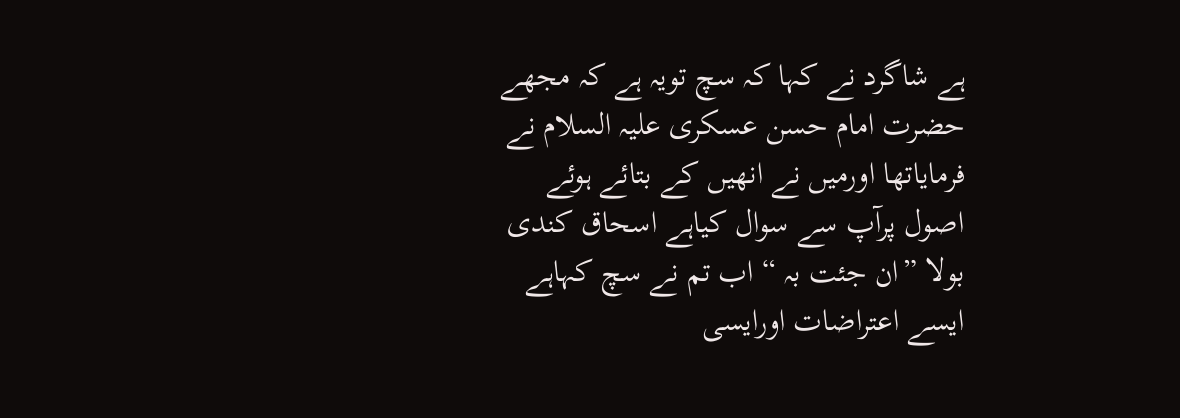ہے شاگرد نے کہا کہ سچ تویہ ہے کہ مجھے حضرت امام حسن عسکری علیہ السلام نے فرمایاتھا اورمیں نے انھیں کے بتائے ہوئے اصول پرآپ سے سوال کیاہے اسحاق کندی بولا ”ان جئت بہ “ اب تم نے سچ کہاہے ایسے اعتراضات اورایسی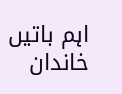اہم باتیں خاندان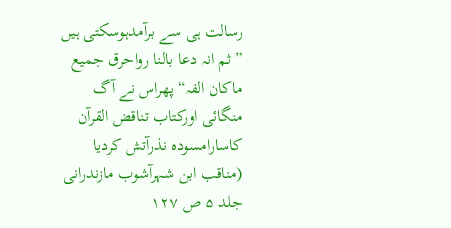رسالت ہی سے برآمدہوسکتی ہیں ”ثم انہ دعا بالنا رواحرق جمیع ماکان الفہ“ پھراس نے آگ منگائی اورکتاب تناقض القرآن کاسارامسودہ نذرآتش کردیا (مناقب ابن شہرآشوب مازندرانی جلد ۵ ص ۱۲۷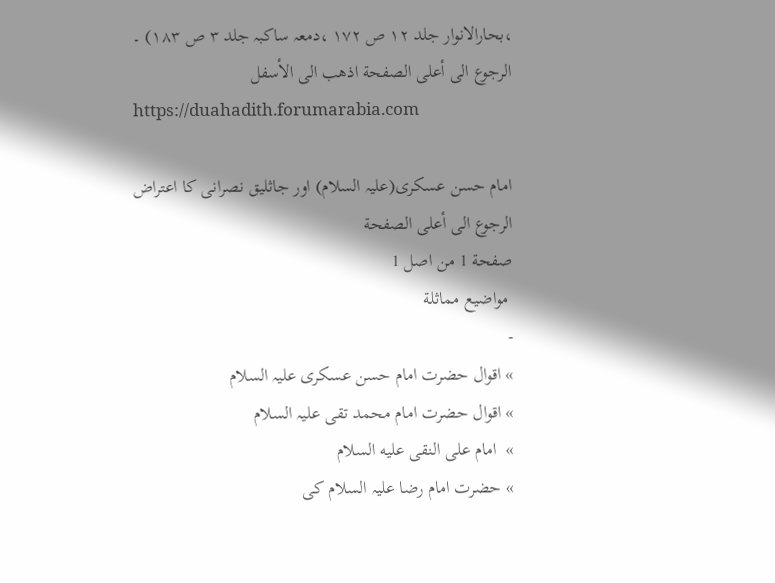،بحارالانوار جلد ۱۲ ص ۱۷۲ ،دمعہ ساکبہ جلد ۳ ص ۱۸۳) ۔
الرجوع الى أعلى الصفحة اذهب الى الأسفل
https://duahadith.forumarabia.com

امام حسن عسکری(علیہ السلام) اور جاثلیق نصرانی کا اعتراض
الرجوع الى أعلى الصفحة
صفحة 1 من اصل 1
 مواضيع مماثلة
-
» اقوال حضرت امام حسن عسکری علیہ السلام
» اقوال حضرت امام محمد تقی علیہ السلام
»  امام علی النقی علیه السلام
» حضرت امام رضا علیہ السلام کی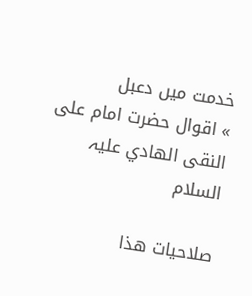خدمت میں دعبل
» اقوال حضرت امام علی النقی الهادي علیہ السلام

صلاحيات هذا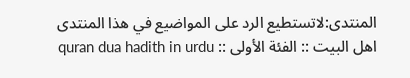المنتدى:لاتستطيع الرد على المواضيع في هذا المنتدى
اهل البيت :: الفئة الأولى :: quran dua hadith in urdu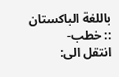باللغة الباكستان :: خطب-
انتقل الى: